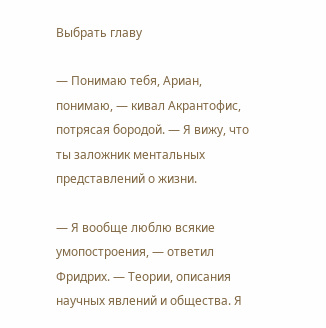Выбрать главу

— Понимаю тебя, Ариан, понимаю, — кивал Акрантофис, потрясая бородой. — Я вижу, что ты заложник ментальных представлений о жизни.

— Я вообще люблю всякие умопостроения, — ответил Фридрих. — Теории, описания научных явлений и общества. Я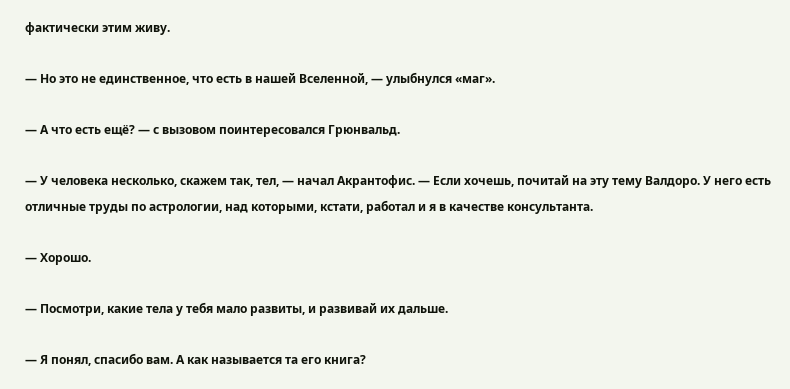фактически этим живу.

— Но это не единственное, что есть в нашей Вселенной, — улыбнулся «маг».

— А что есть ещё? — с вызовом поинтересовался Грюнвальд.

— У человека несколько, скажем так, тел, — начал Акрантофис. — Если хочешь, почитай на эту тему Валдоро. У него есть отличные труды по астрологии, над которыми, кстати, работал и я в качестве консультанта.

— Хорошо.

— Посмотри, какие тела у тебя мало развиты, и развивай их дальше.

— Я понял, спасибо вам. А как называется та его книга?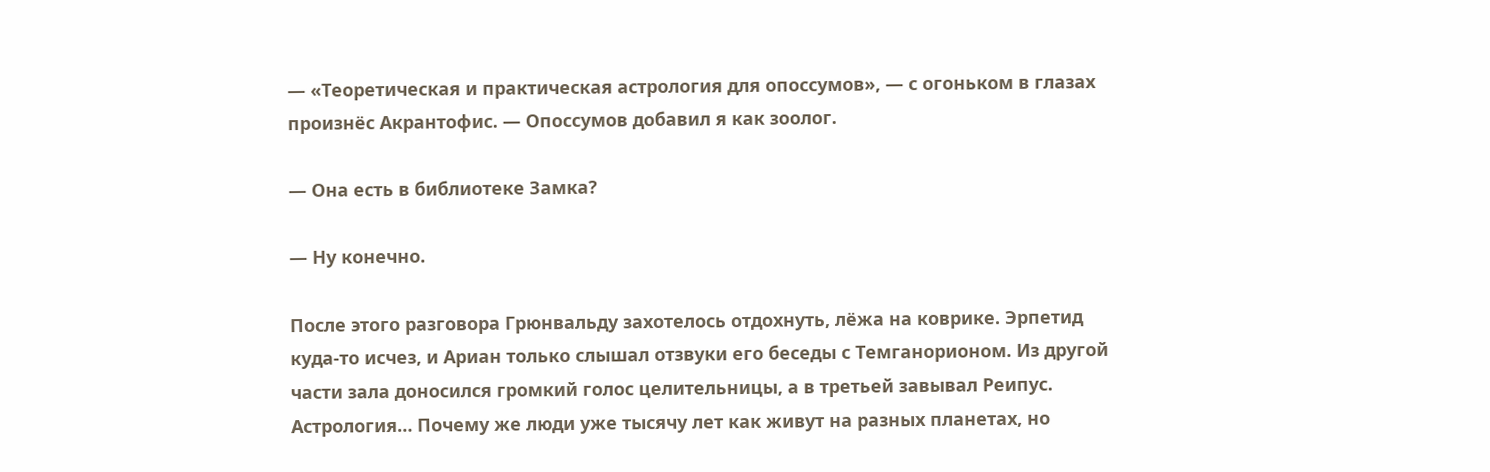— «Теоретическая и практическая астрология для опоссумов», — с огоньком в глазах произнёс Акрантофис. — Опоссумов добавил я как зоолог.

— Она есть в библиотеке Замка?

— Ну конечно.

После этого разговора Грюнвальду захотелось отдохнуть, лёжа на коврике. Эрпетид куда-то исчез, и Ариан только слышал отзвуки его беседы с Темганорионом. Из другой части зала доносился громкий голос целительницы, а в третьей завывал Реипус. Астрология… Почему же люди уже тысячу лет как живут на разных планетах, но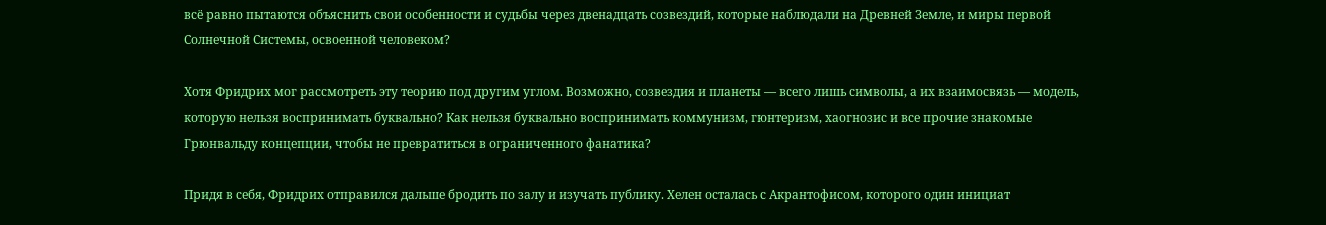всё равно пытаются объяснить свои особенности и судьбы через двенадцать созвездий, которые наблюдали на Древней Земле, и миры первой Солнечной Системы, освоенной человеком?

Хотя Фридрих мог рассмотреть эту теорию под другим углом. Возможно, созвездия и планеты — всего лишь символы, а их взаимосвязь — модель, которую нельзя воспринимать буквально? Как нельзя буквально воспринимать коммунизм, гюнтеризм, хаогнозис и все прочие знакомые Грюнвальду концепции, чтобы не превратиться в ограниченного фанатика?

Придя в себя, Фридрих отправился дальше бродить по залу и изучать публику. Хелен осталась с Акрантофисом, которого один инициат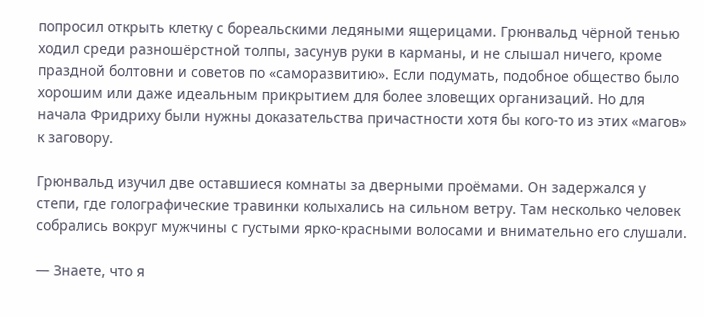попросил открыть клетку с бореальскими ледяными ящерицами. Грюнвальд чёрной тенью ходил среди разношёрстной толпы, засунув руки в карманы, и не слышал ничего, кроме праздной болтовни и советов по «саморазвитию». Если подумать, подобное общество было хорошим или даже идеальным прикрытием для более зловещих организаций. Но для начала Фридриху были нужны доказательства причастности хотя бы кого-то из этих «магов» к заговору.

Грюнвальд изучил две оставшиеся комнаты за дверными проёмами. Он задержался у степи, где голографические травинки колыхались на сильном ветру. Там несколько человек собрались вокруг мужчины с густыми ярко-красными волосами и внимательно его слушали.

— Знаете, что я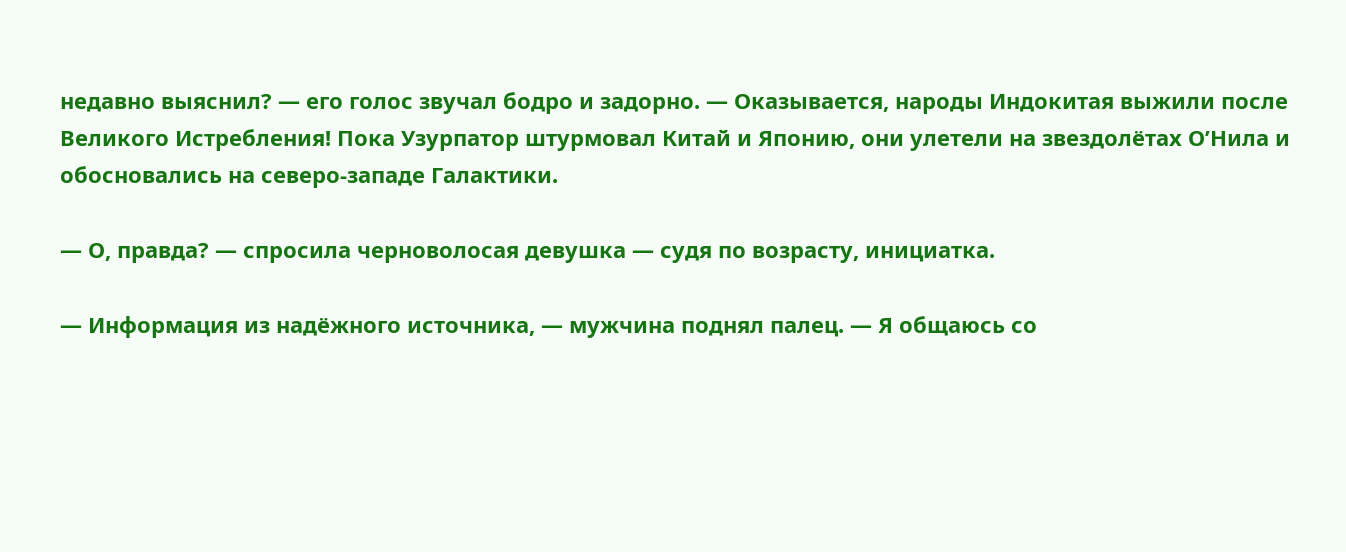недавно выяснил? — его голос звучал бодро и задорно. — Оказывается, народы Индокитая выжили после Великого Истребления! Пока Узурпатор штурмовал Китай и Японию, они улетели на звездолётах О’Нила и обосновались на северо-западе Галактики.

— О, правда? — спросила черноволосая девушка — судя по возрасту, инициатка.

— Информация из надёжного источника, — мужчина поднял палец. — Я общаюсь со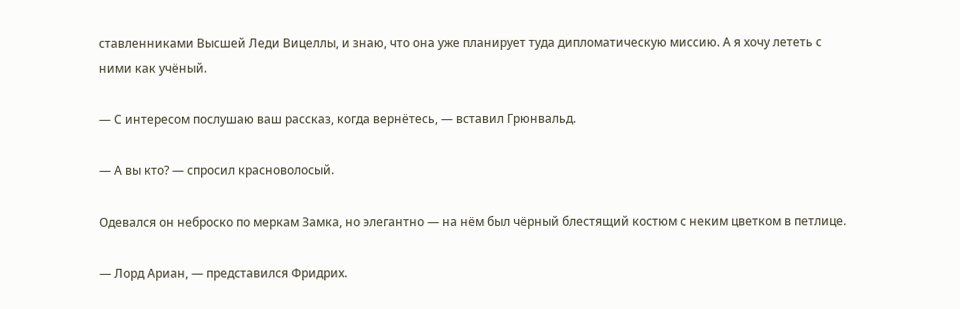ставленниками Высшей Леди Вицеллы, и знаю, что она уже планирует туда дипломатическую миссию. А я хочу лететь с ними как учёный.

— С интересом послушаю ваш рассказ, когда вернётесь, — вставил Грюнвальд.

— А вы кто? — спросил красноволосый.

Одевался он неброско по меркам Замка, но элегантно — на нём был чёрный блестящий костюм с неким цветком в петлице.

— Лорд Ариан, — представился Фридрих.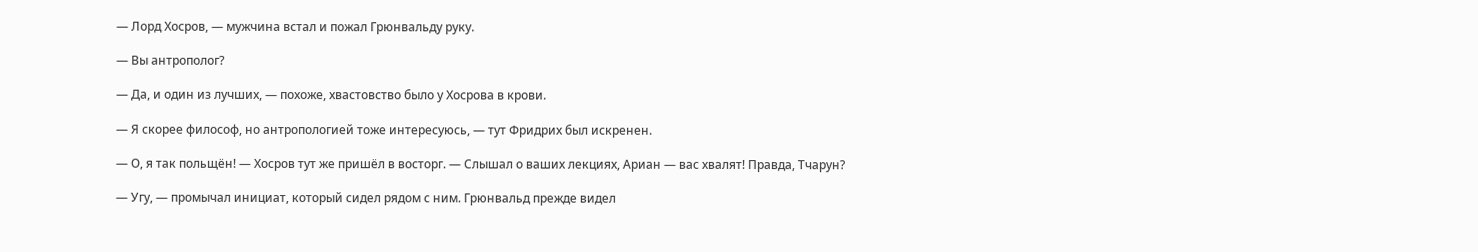— Лорд Хосров, — мужчина встал и пожал Грюнвальду руку.

— Вы антрополог?

— Да, и один из лучших, — похоже, хвастовство было у Хосрова в крови.

— Я скорее философ, но антропологией тоже интересуюсь, — тут Фридрих был искренен.

— О, я так польщён! — Хосров тут же пришёл в восторг. — Слышал о ваших лекциях, Ариан — вас хвалят! Правда, Тчарун?

— Угу, — промычал инициат, который сидел рядом с ним. Грюнвальд прежде видел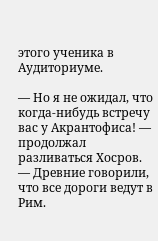этого ученика в Аудиториуме.

— Но я не ожидал, что когда-нибудь встречу вас у Акрантофиса! — продолжал разливаться Хосров. — Древние говорили, что все дороги ведут в Рим.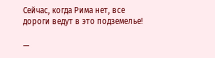Сейчас, когда Рима нет, все дороги ведут в это подземелье!

—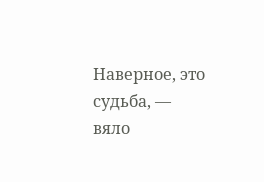Наверное, это судьба, — вяло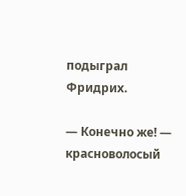подыграл Фридрих.

— Конечно же! — красноволосый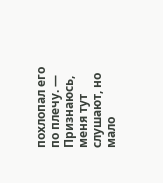похлопал его по плечу. — Признаюсь, меня тут слушают, но мало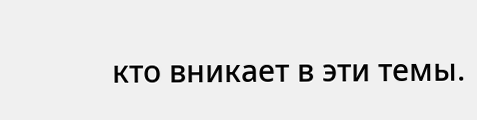кто вникает в эти темы.